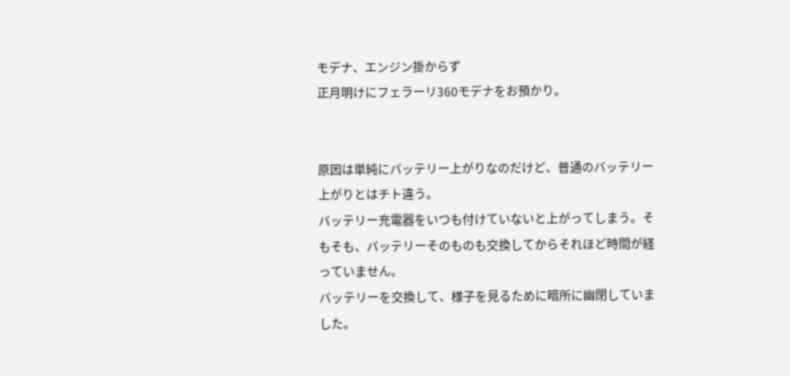モデナ、エンジン掛からず
正月明けにフェラーリ360モデナをお預かり。


原因は単純にバッテリー上がりなのだけど、普通のバッテリー上がりとはチト違う。
バッテリー充電器をいつも付けていないと上がってしまう。そもそも、バッテリーそのものも交換してからそれほど時間が経っていません。
バッテリーを交換して、様子を見るために暗所に幽閉していました。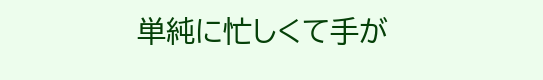単純に忙しくて手が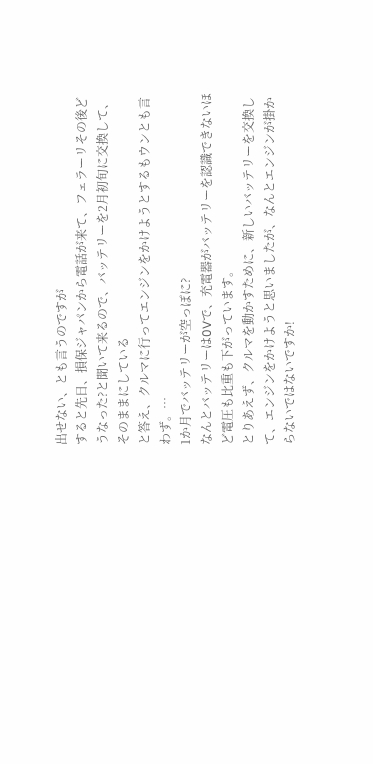出せない、とも言うのですが
すると先日、損保ジャパンから電話が来て、フェラーリその後どうなった?と聞いて来るので、バッテリーを2月初旬に交換して、そのままにしている
と答え、クルマに行ってエンジンをかけようとするもウンとも言わず。…
1か月でバッテリーが空っぽに?
なんとバッテリーは0Vで、充電器がバッテリーを認識できないほど電圧も比重も下がっています。
とりあえず、クルマを動かすために、新しいバッテリーを交換して、エンジンをかけようと思いましたが、なんとエンジンが掛からないではないですか!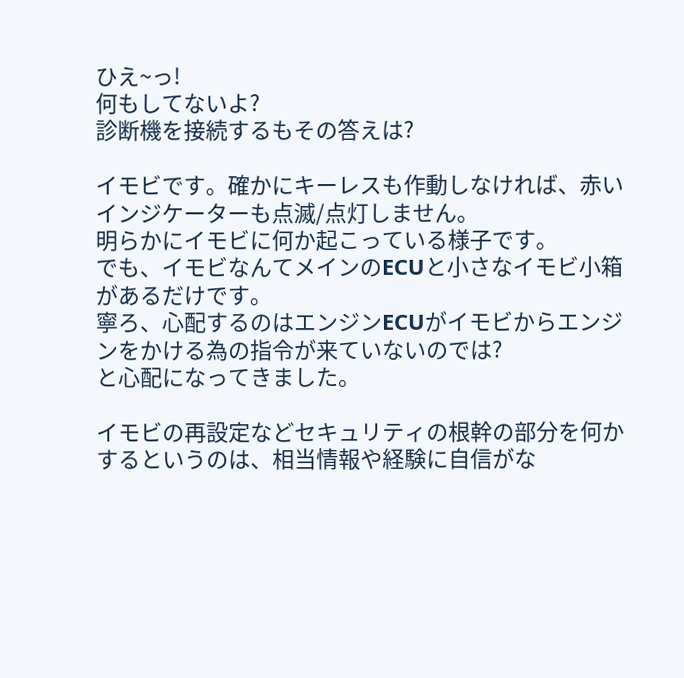ひえ~っ!
何もしてないよ?
診断機を接続するもその答えは?

イモビです。確かにキーレスも作動しなければ、赤いインジケーターも点滅/点灯しません。
明らかにイモビに何か起こっている様子です。
でも、イモビなんてメインのECUと小さなイモビ小箱があるだけです。
寧ろ、心配するのはエンジンECUがイモビからエンジンをかける為の指令が来ていないのでは?
と心配になってきました。

イモビの再設定などセキュリティの根幹の部分を何かするというのは、相当情報や経験に自信がな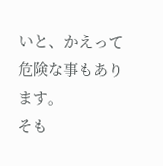いと、かえって危険な事もあります。
そも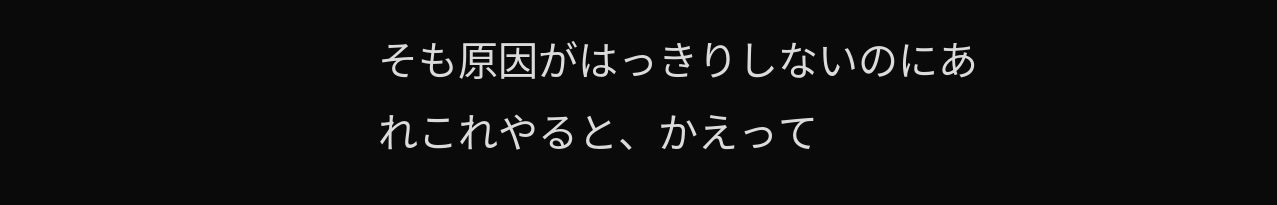そも原因がはっきりしないのにあれこれやると、かえって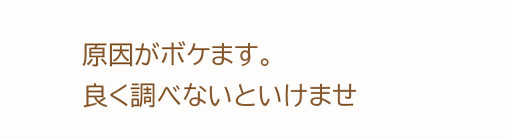原因がボケます。
良く調べないといけませ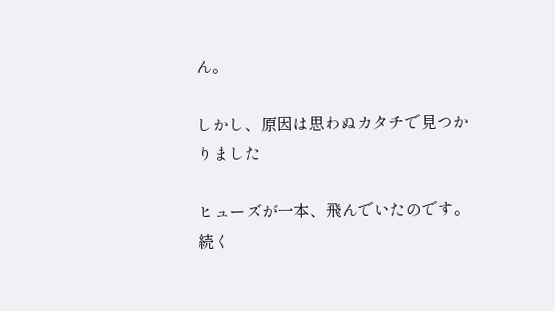ん。

しかし、原因は思わぬカタチで見つかりました

ヒューズが一本、飛んでいたのです。続く